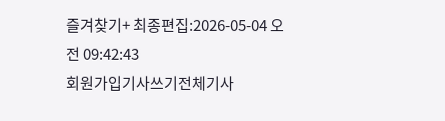즐겨찾기+ 최종편집:2026-05-04 오전 09:42:43
회원가입기사쓰기전체기사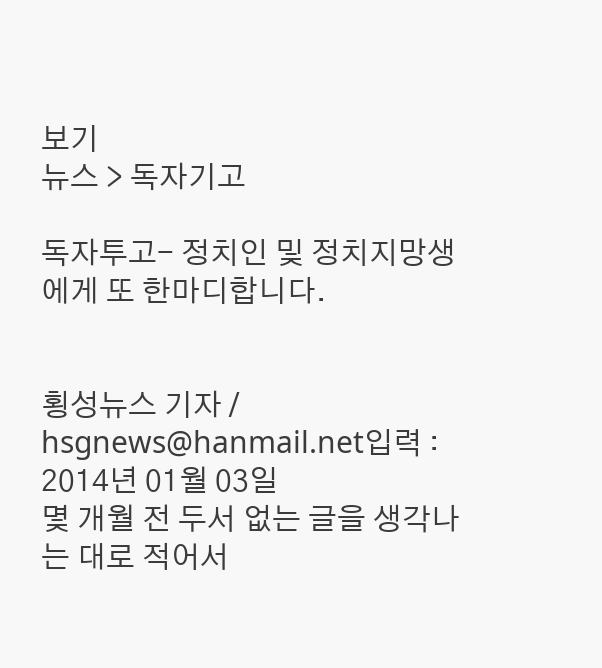보기
뉴스 > 독자기고

독자투고- 정치인 및 정치지망생에게 또 한마디합니다.


횡성뉴스 기자 / hsgnews@hanmail.net입력 : 2014년 01월 03일
몇 개월 전 두서 없는 글을 생각나는 대로 적어서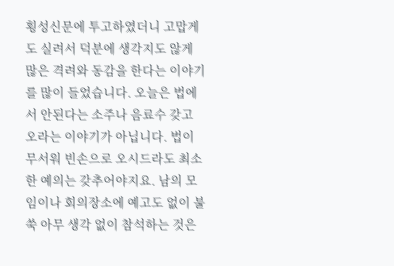횡성신문에 투고하였더니 고맙게도 실려서 덕분에 생각지도 않게 많은 격려와 동감을 한다는 이야기를 많이 들었습니다. 오늘은 법에서 안된다는 소주나 음료수 갖고 오라는 이야기가 아닙니다. 법이 무서워 빈손으로 오시드라도 최소한 예의는 갖추어야지요. 남의 모임이나 회의장소에 예고도 없이 불쑥 아무 생각 없이 참석하는 것은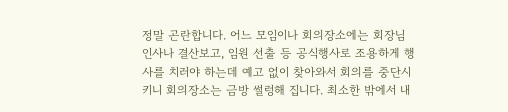정말 곤란합니다. 어느 모임이나 회의장소에는 회장님 인사나 결산보고, 임원 선출 등 공식행사로 조용하게 행사를 치러야 하는데 예고 없이 찾아와서 회의를 중단시키니 회의장소는 금방 썰렁해 집니다. 최소한 밖에서 내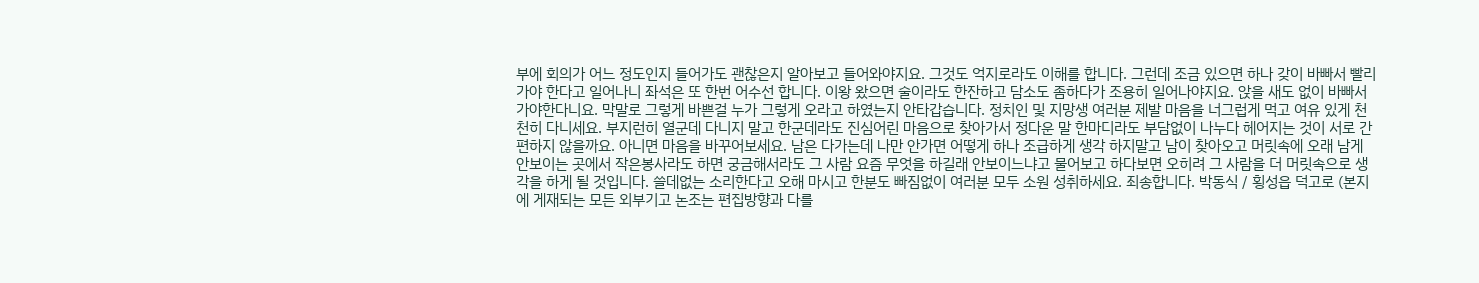부에 회의가 어느 정도인지 들어가도 괜찮은지 알아보고 들어와야지요. 그것도 억지로라도 이해를 합니다. 그런데 조금 있으면 하나 갖이 바빠서 빨리가야 한다고 일어나니 좌석은 또 한번 어수선 합니다. 이왕 왔으면 술이라도 한잔하고 담소도 좀하다가 조용히 일어나야지요. 앉을 새도 없이 바빠서 가야한다니요. 막말로 그렇게 바쁜걸 누가 그렇게 오라고 하였는지 안타갑습니다. 정치인 및 지망생 여러분 제발 마음을 너그럽게 먹고 여유 있게 천천히 다니세요. 부지런히 열군데 다니지 말고 한군데라도 진심어린 마음으로 찾아가서 정다운 말 한마디라도 부담없이 나누다 헤어지는 것이 서로 간편하지 않을까요. 아니면 마음을 바꾸어보세요. 남은 다가는데 나만 안가면 어떻게 하나 조급하게 생각 하지말고 남이 찾아오고 머릿속에 오래 남게 안보이는 곳에서 작은봉사라도 하면 궁금해서라도 그 사람 요즘 무엇을 하길래 안보이느냐고 물어보고 하다보면 오히려 그 사람을 더 머릿속으로 생각을 하게 될 것입니다. 쓸데없는 소리한다고 오해 마시고 한분도 빠짐없이 여러분 모두 소원 성취하세요. 죄송합니다. 박동식 / 횡성읍 덕고로 (본지에 게재되는 모든 외부기고 논조는 편집방향과 다를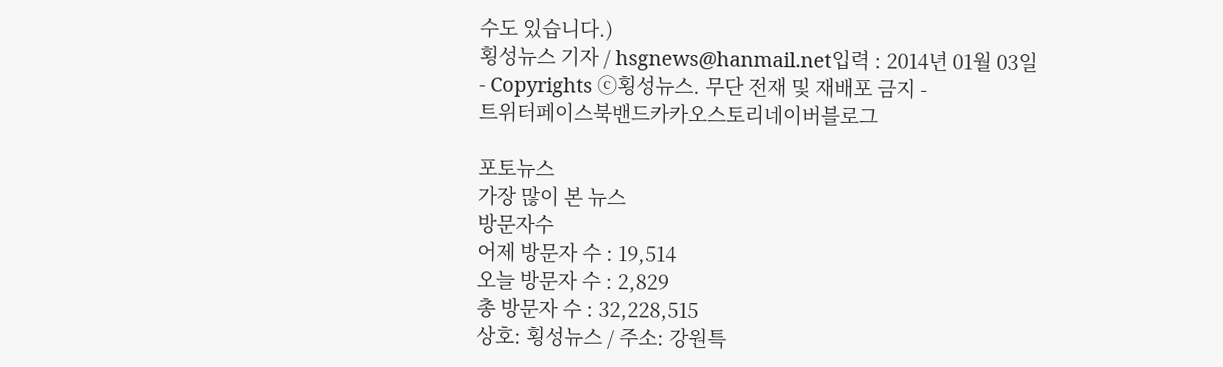수도 있습니다.)
횡성뉴스 기자 / hsgnews@hanmail.net입력 : 2014년 01월 03일
- Copyrights ⓒ횡성뉴스. 무단 전재 및 재배포 금지 -
트위터페이스북밴드카카오스토리네이버블로그

포토뉴스
가장 많이 본 뉴스
방문자수
어제 방문자 수 : 19,514
오늘 방문자 수 : 2,829
총 방문자 수 : 32,228,515
상호: 횡성뉴스 / 주소: 강원특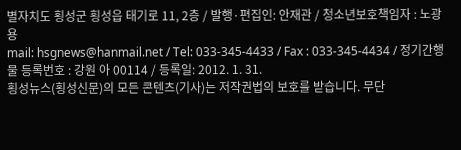별자치도 횡성군 횡성읍 태기로 11, 2층 / 발행·편집인: 안재관 / 청소년보호책임자 : 노광용
mail: hsgnews@hanmail.net / Tel: 033-345-4433 / Fax : 033-345-4434 / 정기간행물 등록번호 : 강원 아 00114 / 등록일: 2012. 1. 31.
횡성뉴스(횡성신문)의 모든 콘텐츠(기사)는 저작권법의 보호를 받습니다. 무단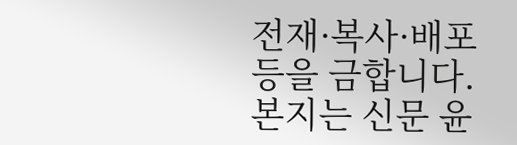전재·복사·배포 등을 금합니다.
본지는 신문 윤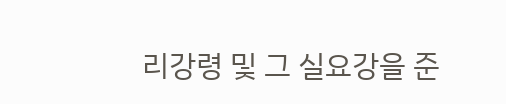리강령 및 그 실요강을 준